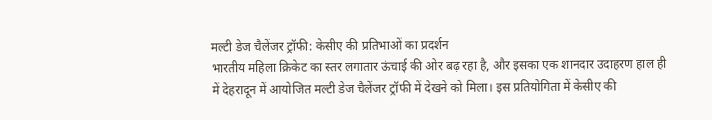मल्टी डेज चैलेंजर ट्रॉफी: केसीए की प्रतिभाओं का प्रदर्शन
भारतीय महिला क्रिकेट का स्तर लगातार ऊंचाई की ओर बढ़ रहा है, और इसका एक शानदार उदाहरण हाल ही में देहरादून में आयोजित मल्टी डेज चैलेंजर ट्रॉफी में देखने को मिला। इस प्रतियोगिता में केसीए की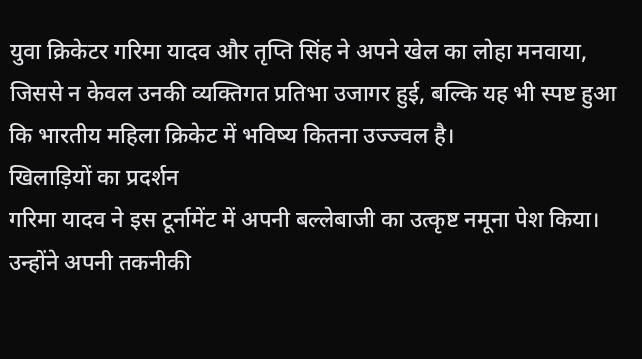युवा क्रिकेटर गरिमा यादव और तृप्ति सिंह ने अपने खेल का लोहा मनवाया, जिससे न केवल उनकी व्यक्तिगत प्रतिभा उजागर हुई, बल्कि यह भी स्पष्ट हुआ कि भारतीय महिला क्रिकेट में भविष्य कितना उज्ज्वल है।
खिलाड़ियों का प्रदर्शन
गरिमा यादव ने इस टूर्नामेंट में अपनी बल्लेबाजी का उत्कृष्ट नमूना पेश किया। उन्होंने अपनी तकनीकी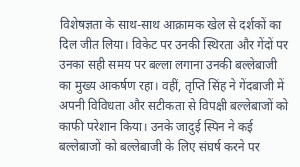विशेषज्ञता के साथ-साथ आक्रामक खेल से दर्शकों का दिल जीत लिया। विकेट पर उनकी स्थिरता और गेंदों पर उनका सही समय पर बल्ला लगाना उनकी बल्लेबाजी का मुख्य आकर्षण रहा। वहीं, तृप्ति सिंह ने गेंदबाजी में अपनी विविधता और सटीकता से विपक्षी बल्लेबाजों को काफी परेशान किया। उनके जादुई स्पिन ने कई बल्लेबाजों को बल्लेबाजी के लिए संघर्ष करने पर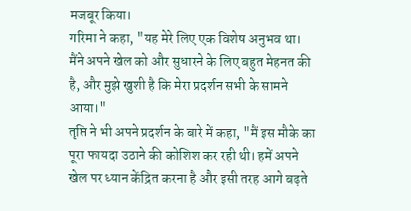मजबूर किया।
गरिमा ने कहा, "यह मेरे लिए एक विशेष अनुभव था। मैंने अपने खेल को और सुधारने के लिए बहुत मेहनत की है, और मुझे खुशी है कि मेरा प्रदर्शन सभी के सामने आया।"
तृप्ति ने भी अपने प्रदर्शन के बारे में कहा, "मैं इस मौके का पूरा फायदा उठाने की कोशिश कर रही थी। हमें अपने खेल पर ध्यान केंद्रित करना है और इसी तरह आगे बढ़ते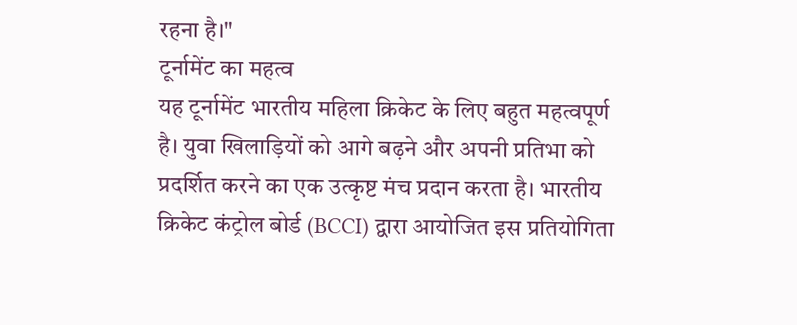रहना है।"
टूर्नामेंट का महत्व
यह टूर्नामेंट भारतीय महिला क्रिकेट के लिए बहुत महत्वपूर्ण है। युवा खिलाड़ियों को आगे बढ़ने और अपनी प्रतिभा को प्रदर्शित करने का एक उत्कृष्ट मंच प्रदान करता है। भारतीय क्रिकेट कंट्रोल बोर्ड (BCCI) द्वारा आयोजित इस प्रतियोगिता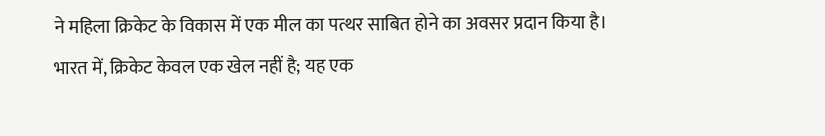ने महिला क्रिकेट के विकास में एक मील का पत्थर साबित होने का अवसर प्रदान किया है।
भारत में, क्रिकेट केवल एक खेल नहीं है; यह एक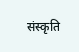संस्कृति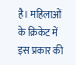है। महिलाओं के क्रिकेट में इस प्रकार की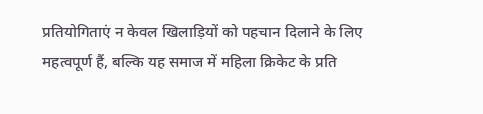प्रतियोगिताएं न केवल खिलाड़ियों को पहचान दिलाने के लिए महत्वपूर्ण हैं, बल्कि यह समाज में महिला क्रिकेट के प्रति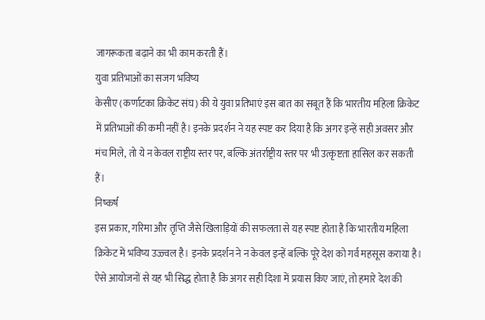जागरूकता बढ़ाने का भी काम करती हैं।
युवा प्रतिभाओं का सजग भविष्य
केसीए (कर्णाटका क्रिकेट संघ) की ये युवा प्रतिभाएं इस बात का सबूत हैं कि भारतीय महिला क्रिकेट में प्रतिभाओं की कमी नहीं है। इनके प्रदर्शन ने यह स्पष्ट कर दिया है कि अगर इन्हें सही अवसर और मंच मिले, तो ये न केवल राष्ट्रीय स्तर पर, बल्कि अंतर्राष्ट्रीय स्तर पर भी उत्कृष्टता हासिल कर सकती हैं।
निष्कर्ष
इस प्रकार, गरिमा और तृप्ति जैसे खिलाड़ियों की सफलता से यह स्पष्ट होता है कि भारतीय महिला क्रिकेट में भविष्य उज्ज्वल है। इनके प्रदर्शन ने न केवल इन्हें बल्कि पूरे देश को गर्व महसूस कराया है। ऐसे आयोजनों से यह भी सिद्ध होता है कि अगर सही दिशा में प्रयास किए जाएं, तो हमारे देश की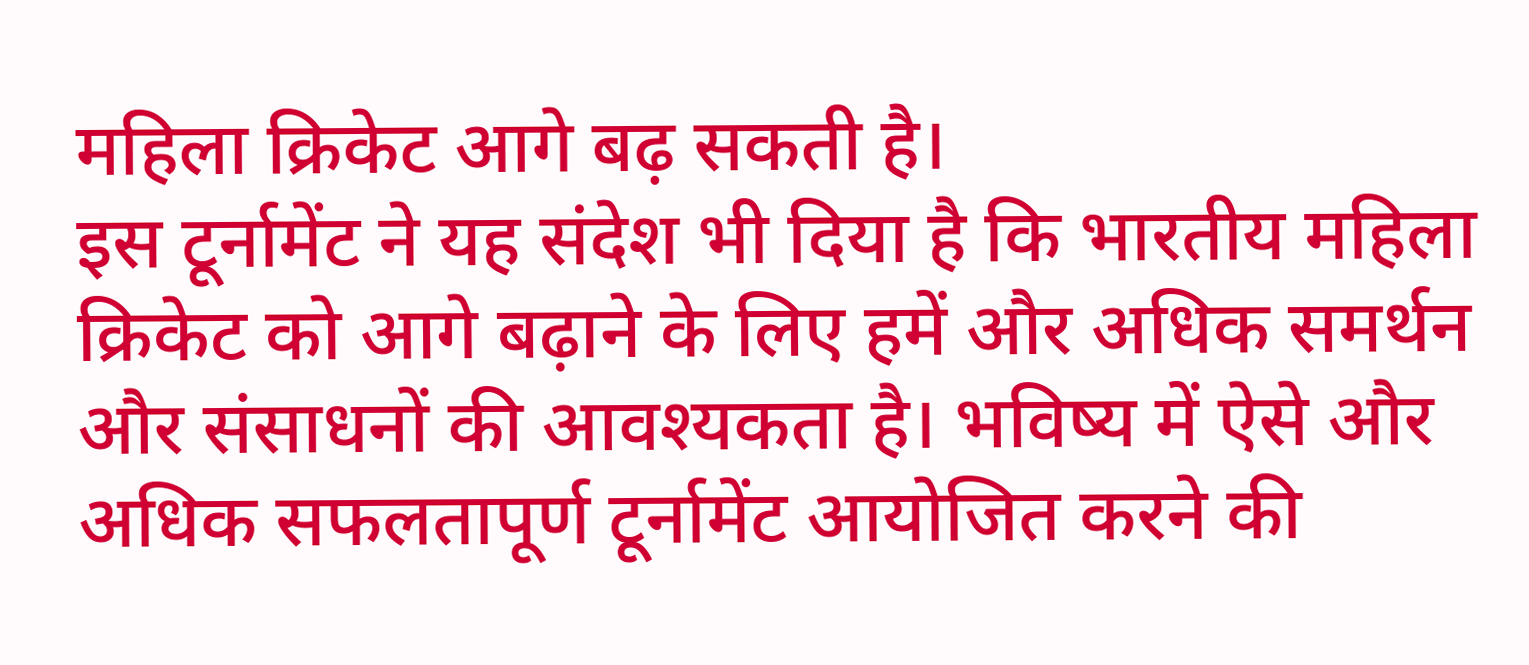महिला क्रिकेट आगे बढ़ सकती है।
इस टूर्नामेंट ने यह संदेश भी दिया है कि भारतीय महिला क्रिकेट को आगे बढ़ाने के लिए हमें और अधिक समर्थन और संसाधनों की आवश्यकता है। भविष्य में ऐसे और अधिक सफलतापूर्ण टूर्नामेंट आयोजित करने की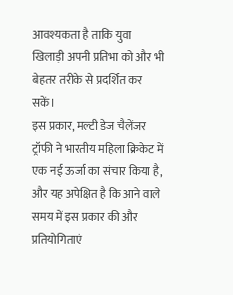आवश्यकता है ताकि युवा खिलाड़ी अपनी प्रतिभा को और भी बेहतर तरीके से प्रदर्शित कर सकें।
इस प्रकार, मल्टी डेज चैलेंजर ट्रॉफी ने भारतीय महिला क्रिकेट में एक नई ऊर्जा का संचार किया है, और यह अपेक्षित है कि आने वाले समय में इस प्रकार की और प्रतियोगिताएं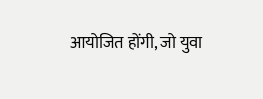आयोजित होंगी, जो युवा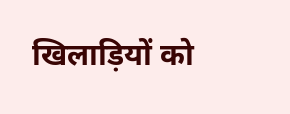खिलाड़ियों को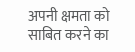अपनी क्षमता को साबित करने का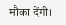मौका देंगी।